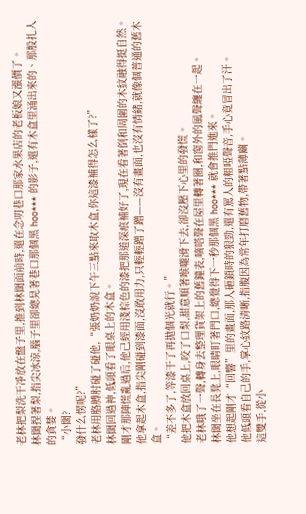老林把梨洗干凈放在盤子里,推到林閾面前時,還在念叨巷口那家水果店的老板娘又漲價了。
林閾捏著梨,指尖冰涼,腦子里卻總晃著巷口那個黑 hoo*** 的影子,還有木盒里涌出來的、那股扎人的貪婪。
“小閾?
發什么愣呢?”
老林用胳膊肘碰了碰他,“張奶奶說下午三點來取木盒,你這漆補得怎么樣了?”
林閾回過神,低頭看了眼桌上的木盒。
剛才那陣慌亂過后,他己經用淺棕色的漆把那道深痕補好了,現在看著倒和周圍的木紋融得挺自然。
他拿起木盒,指尖剛碰到漆面,沒敢用力,只輕輕蹭了蹭——沒有畫面,也沒有情緒,就像個普通的舊木盒。
“差不多了,等漆干了再拋個光就行。”
他把木盒放回桌上,咬了口梨,甜意順著喉嚨滑下去,卻沒壓下心里的發慌。
老林哦了一聲,轉身去整理貨架上的舊鐘表,嘀嗒聲在屋里轉著圈,和窗外的風聲纏在一起。
林閾坐在長凳上,眼睛盯著門口,總覺得下一秒那個黑 hoo*** 就會推門進來。
他想起剛才“回響”里的畫面,那人砸鎖時的狠勁,還有罵人的粗啞聲音,手心竟冒出了汗。
他低頭看自己的手,掌心紋路清晰,指腹因為常年打磨舊物,帶著點薄繭。
這雙手,從小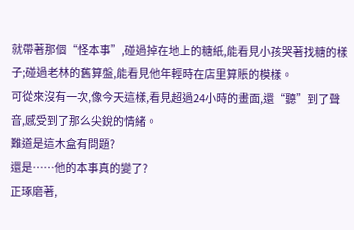就帶著那個“怪本事”,碰過掉在地上的糖紙,能看見小孩哭著找糖的樣子;碰過老林的舊算盤,能看見他年輕時在店里算賬的模樣。
可從來沒有一次,像今天這樣,看見超過24小時的畫面,還“聽”到了聲音,感受到了那么尖銳的情緒。
難道是這木盒有問題?
還是……他的本事真的變了?
正琢磨著,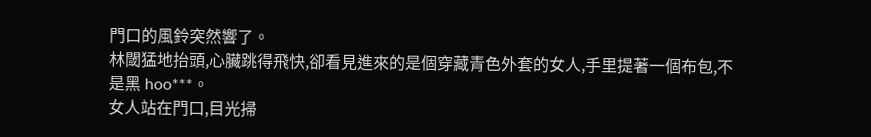門口的風鈴突然響了。
林閾猛地抬頭,心臟跳得飛快,卻看見進來的是個穿藏青色外套的女人,手里提著一個布包,不是黑 hoo***。
女人站在門口,目光掃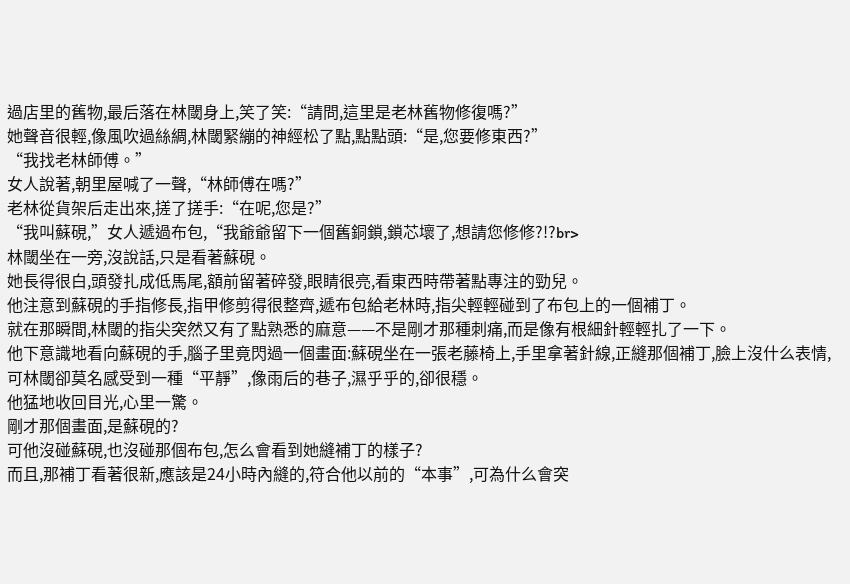過店里的舊物,最后落在林閾身上,笑了笑:“請問,這里是老林舊物修復嗎?”
她聲音很輕,像風吹過絲綢,林閾緊繃的神經松了點,點點頭:“是,您要修東西?”
“我找老林師傅。”
女人說著,朝里屋喊了一聲,“林師傅在嗎?”
老林從貨架后走出來,搓了搓手:“在呢,您是?”
“我叫蘇硯,”女人遞過布包,“我爺爺留下一個舊銅鎖,鎖芯壞了,想請您修修?!?br>
林閾坐在一旁,沒說話,只是看著蘇硯。
她長得很白,頭發扎成低馬尾,額前留著碎發,眼睛很亮,看東西時帶著點專注的勁兒。
他注意到蘇硯的手指修長,指甲修剪得很整齊,遞布包給老林時,指尖輕輕碰到了布包上的一個補丁。
就在那瞬間,林閾的指尖突然又有了點熟悉的麻意——不是剛才那種刺痛,而是像有根細針輕輕扎了一下。
他下意識地看向蘇硯的手,腦子里竟閃過一個畫面:蘇硯坐在一張老藤椅上,手里拿著針線,正縫那個補丁,臉上沒什么表情,可林閾卻莫名感受到一種“平靜”,像雨后的巷子,濕乎乎的,卻很穩。
他猛地收回目光,心里一驚。
剛才那個畫面,是蘇硯的?
可他沒碰蘇硯,也沒碰那個布包,怎么會看到她縫補丁的樣子?
而且,那補丁看著很新,應該是24小時內縫的,符合他以前的“本事”,可為什么會突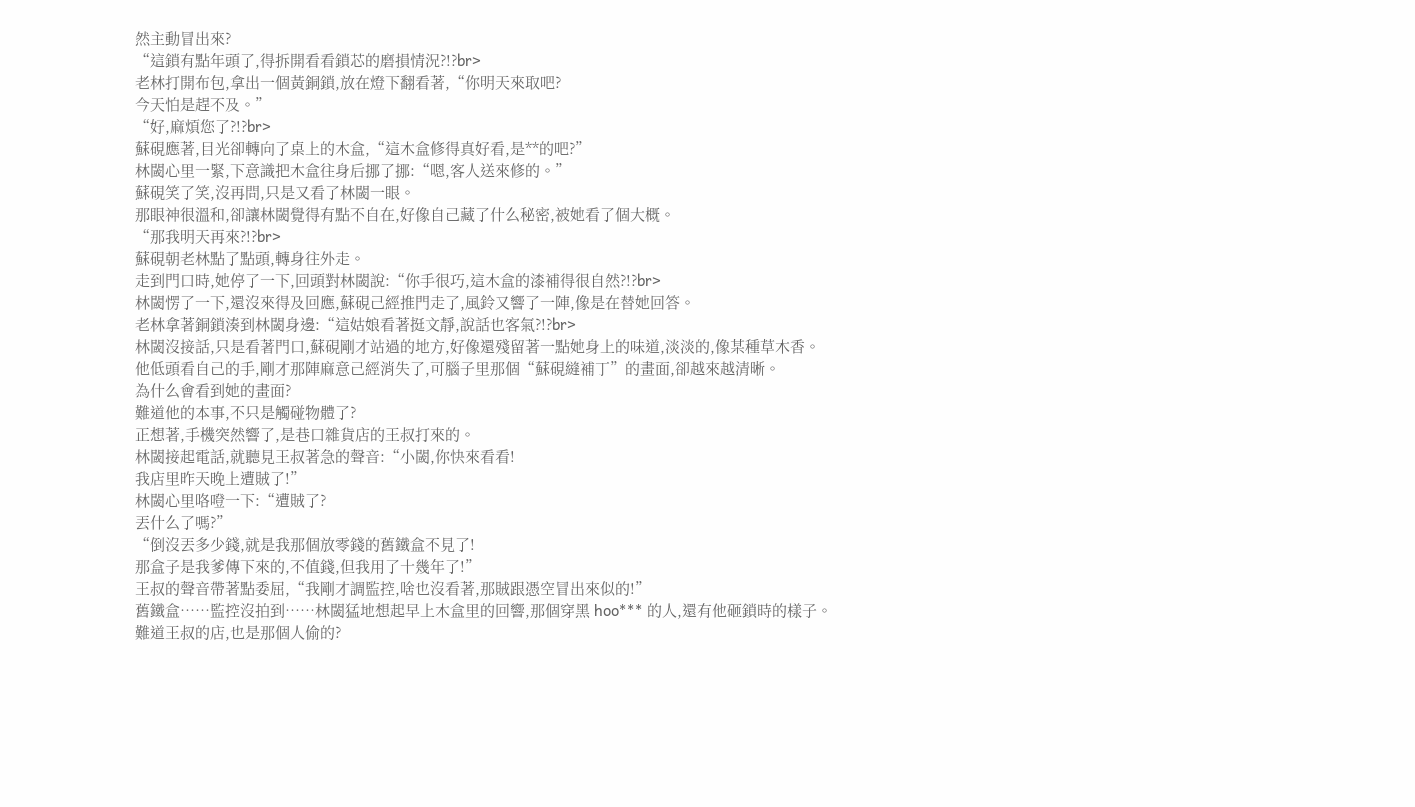然主動冒出來?
“這鎖有點年頭了,得拆開看看鎖芯的磨損情況?!?br>
老林打開布包,拿出一個黃銅鎖,放在燈下翻看著,“你明天來取吧?
今天怕是趕不及。”
“好,麻煩您了?!?br>
蘇硯應著,目光卻轉向了桌上的木盒,“這木盒修得真好看,是**的吧?”
林閾心里一緊,下意識把木盒往身后挪了挪:“嗯,客人送來修的。”
蘇硯笑了笑,沒再問,只是又看了林閾一眼。
那眼神很溫和,卻讓林閾覺得有點不自在,好像自己藏了什么秘密,被她看了個大概。
“那我明天再來?!?br>
蘇硯朝老林點了點頭,轉身往外走。
走到門口時,她停了一下,回頭對林閾說:“你手很巧,這木盒的漆補得很自然?!?br>
林閾愣了一下,還沒來得及回應,蘇硯己經推門走了,風鈴又響了一陣,像是在替她回答。
老林拿著銅鎖湊到林閾身邊:“這姑娘看著挺文靜,說話也客氣?!?br>
林閾沒接話,只是看著門口,蘇硯剛才站過的地方,好像還殘留著一點她身上的味道,淡淡的,像某種草木香。
他低頭看自己的手,剛才那陣麻意己經消失了,可腦子里那個“蘇硯縫補丁”的畫面,卻越來越清晰。
為什么會看到她的畫面?
難道他的本事,不只是觸碰物體了?
正想著,手機突然響了,是巷口雜貨店的王叔打來的。
林閾接起電話,就聽見王叔著急的聲音:“小閾,你快來看看!
我店里昨天晚上遭賊了!”
林閾心里咯噔一下:“遭賊了?
丟什么了嗎?”
“倒沒丟多少錢,就是我那個放零錢的舊鐵盒不見了!
那盒子是我爹傳下來的,不值錢,但我用了十幾年了!”
王叔的聲音帶著點委屈,“我剛才調監控,啥也沒看著,那賊跟憑空冒出來似的!”
舊鐵盒……監控沒拍到……林閾猛地想起早上木盒里的回響,那個穿黑 hoo*** 的人,還有他砸鎖時的樣子。
難道王叔的店,也是那個人偷的?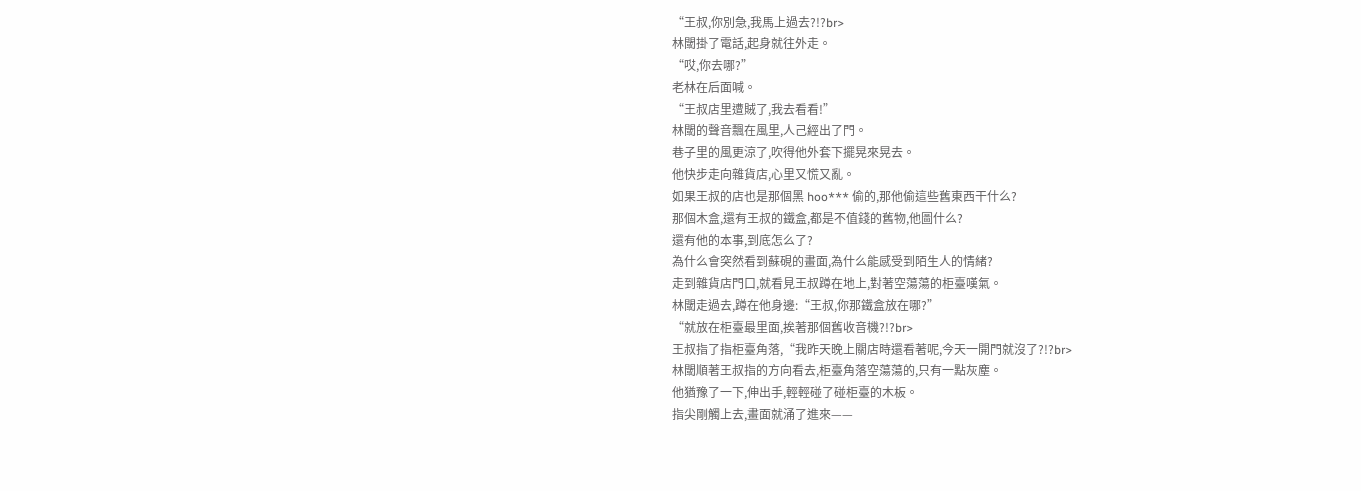“王叔,你別急,我馬上過去?!?br>
林閾掛了電話,起身就往外走。
“哎,你去哪?”
老林在后面喊。
“王叔店里遭賊了,我去看看!”
林閾的聲音飄在風里,人己經出了門。
巷子里的風更涼了,吹得他外套下擺晃來晃去。
他快步走向雜貨店,心里又慌又亂。
如果王叔的店也是那個黑 hoo*** 偷的,那他偷這些舊東西干什么?
那個木盒,還有王叔的鐵盒,都是不值錢的舊物,他圖什么?
還有他的本事,到底怎么了?
為什么會突然看到蘇硯的畫面,為什么能感受到陌生人的情緒?
走到雜貨店門口,就看見王叔蹲在地上,對著空蕩蕩的柜臺嘆氣。
林閾走過去,蹲在他身邊:“王叔,你那鐵盒放在哪?”
“就放在柜臺最里面,挨著那個舊收音機?!?br>
王叔指了指柜臺角落,“我昨天晚上關店時還看著呢,今天一開門就沒了?!?br>
林閾順著王叔指的方向看去,柜臺角落空蕩蕩的,只有一點灰塵。
他猶豫了一下,伸出手,輕輕碰了碰柜臺的木板。
指尖剛觸上去,畫面就涌了進來——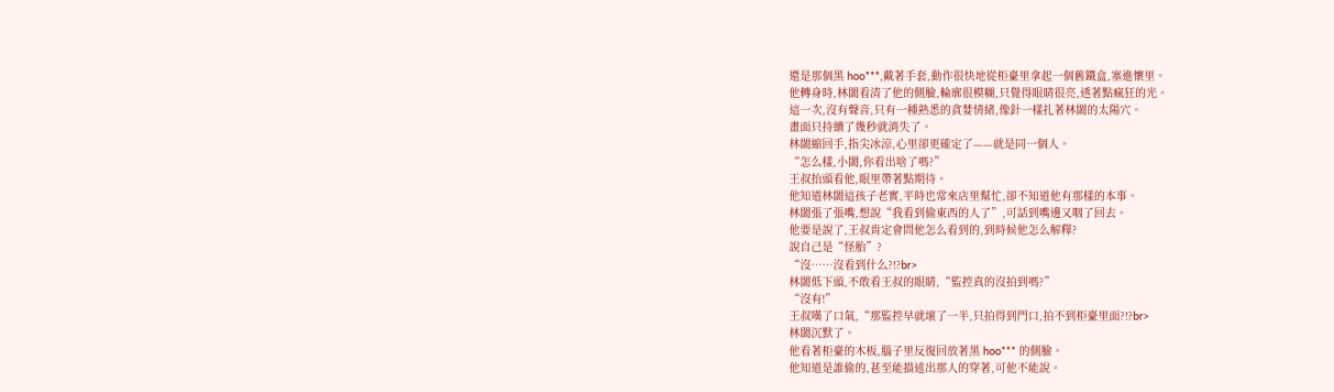還是那個黑 hoo***,戴著手套,動作很快地從柜臺里拿起一個舊鐵盒,塞進懷里。
他轉身時,林閾看清了他的側臉,輪廓很模糊,只覺得眼睛很亮,透著點瘋狂的光。
這一次,沒有聲音,只有一種熟悉的貪婪情緒,像針一樣扎著林閾的太陽穴。
畫面只持續了幾秒就消失了。
林閾縮回手,指尖冰涼,心里卻更確定了——就是同一個人。
“怎么樣,小閾,你看出啥了嗎?”
王叔抬頭看他,眼里帶著點期待。
他知道林閾這孩子老實,平時也常來店里幫忙,卻不知道他有那樣的本事。
林閾張了張嘴,想說“我看到偷東西的人了”,可話到嘴邊又咽了回去。
他要是說了,王叔肯定會問他怎么看到的,到時候他怎么解釋?
說自己是“怪胎”?
“沒……沒看到什么?!?br>
林閾低下頭,不敢看王叔的眼睛,“監控真的沒拍到嗎?”
“沒有!”
王叔嘆了口氣,“那監控早就壞了一半,只拍得到門口,拍不到柜臺里面?!?br>
林閾沉默了。
他看著柜臺的木板,腦子里反復回放著黑 hoo*** 的側臉。
他知道是誰偷的,甚至能描述出那人的穿著,可他不能說。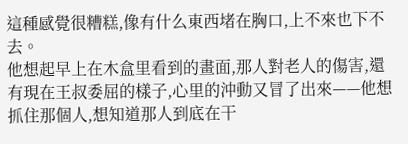這種感覺很糟糕,像有什么東西堵在胸口,上不來也下不去。
他想起早上在木盒里看到的畫面,那人對老人的傷害,還有現在王叔委屈的樣子,心里的沖動又冒了出來——他想抓住那個人,想知道那人到底在干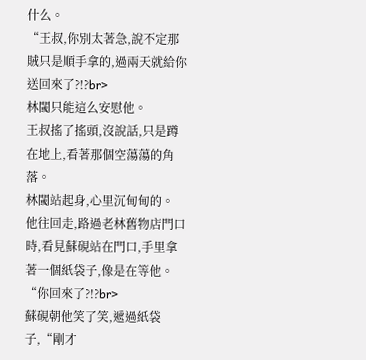什么。
“王叔,你別太著急,說不定那賊只是順手拿的,過兩天就給你送回來了?!?br>
林閾只能這么安慰他。
王叔搖了搖頭,沒說話,只是蹲在地上,看著那個空蕩蕩的角落。
林閾站起身,心里沉甸甸的。
他往回走,路過老林舊物店門口時,看見蘇硯站在門口,手里拿著一個紙袋子,像是在等他。
“你回來了?!?br>
蘇硯朝他笑了笑,遞過紙袋子,“剛才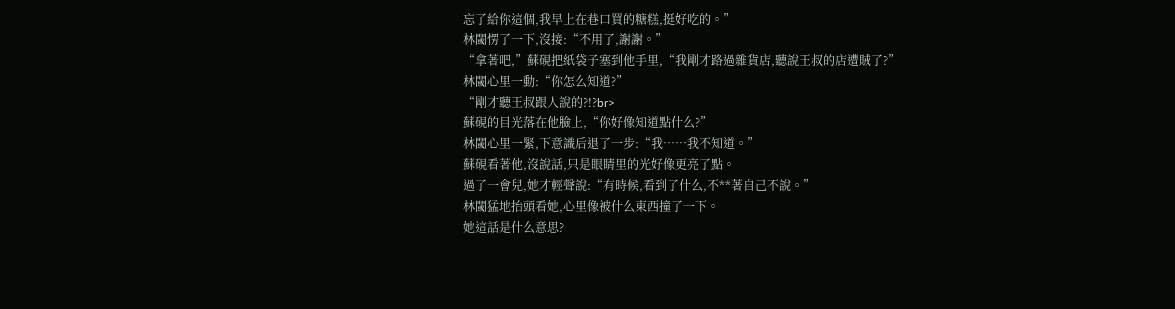忘了給你這個,我早上在巷口買的糖糕,挺好吃的。”
林閾愣了一下,沒接:“不用了,謝謝。”
“拿著吧,”蘇硯把紙袋子塞到他手里,“我剛才路過雜貨店,聽說王叔的店遭賊了?”
林閾心里一動:“你怎么知道?”
“剛才聽王叔跟人說的?!?br>
蘇硯的目光落在他臉上,“你好像知道點什么?”
林閾心里一緊,下意識后退了一步:“我……我不知道。”
蘇硯看著他,沒說話,只是眼睛里的光好像更亮了點。
過了一會兒,她才輕聲說:“有時候,看到了什么,不**著自己不說。”
林閾猛地抬頭看她,心里像被什么東西撞了一下。
她這話是什么意思?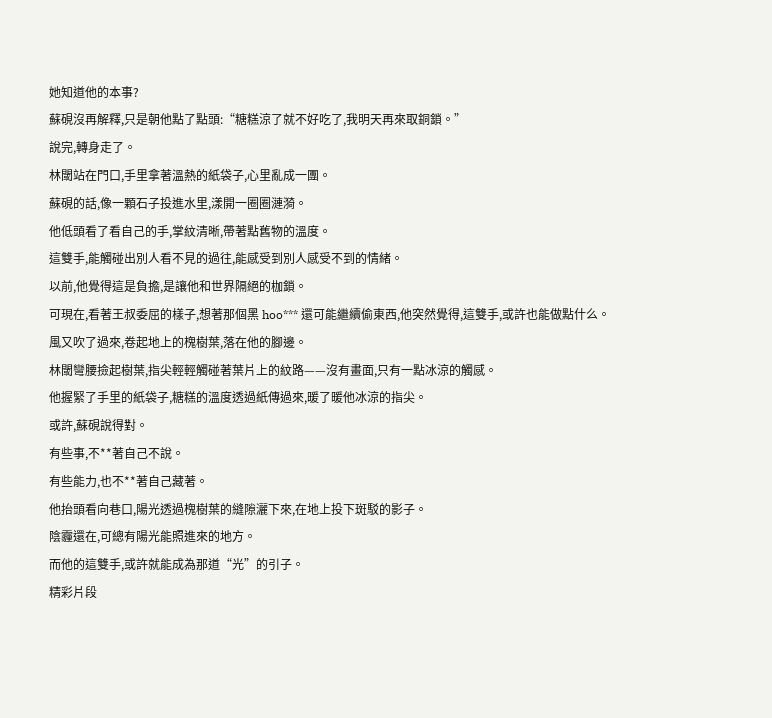她知道他的本事?
蘇硯沒再解釋,只是朝他點了點頭:“糖糕涼了就不好吃了,我明天再來取銅鎖。”
說完,轉身走了。
林閾站在門口,手里拿著溫熱的紙袋子,心里亂成一團。
蘇硯的話,像一顆石子投進水里,漾開一圈圈漣漪。
他低頭看了看自己的手,掌紋清晰,帶著點舊物的溫度。
這雙手,能觸碰出別人看不見的過往,能感受到別人感受不到的情緒。
以前,他覺得這是負擔,是讓他和世界隔絕的枷鎖。
可現在,看著王叔委屈的樣子,想著那個黑 hoo*** 還可能繼續偷東西,他突然覺得,這雙手,或許也能做點什么。
風又吹了過來,卷起地上的槐樹葉,落在他的腳邊。
林閾彎腰撿起樹葉,指尖輕輕觸碰著葉片上的紋路——沒有畫面,只有一點冰涼的觸感。
他握緊了手里的紙袋子,糖糕的溫度透過紙傳過來,暖了暖他冰涼的指尖。
或許,蘇硯說得對。
有些事,不**著自己不說。
有些能力,也不**著自己藏著。
他抬頭看向巷口,陽光透過槐樹葉的縫隙灑下來,在地上投下斑駁的影子。
陰霾還在,可總有陽光能照進來的地方。
而他的這雙手,或許就能成為那道“光”的引子。
精彩片段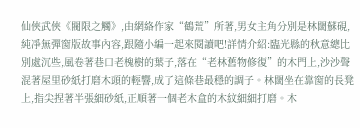仙俠武俠《閥限之觸》,由網絡作家“鶴荒”所著,男女主角分別是林閾蘇硯,純凈無彈窗版故事內容,跟隨小編一起來閱讀吧!詳情介紹:臨光縣的秋意總比別處沉些,風卷著巷口老槐樹的葉子,落在“老林舊物修復”的木門上,沙沙聲混著屋里砂紙打磨木頭的輕響,成了這條巷最穩的調子。林閾坐在靠窗的長凳上,指尖捏著半張細砂紙,正順著一個老木盒的木紋細細打磨。木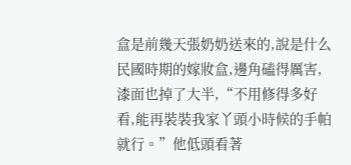盒是前幾天張奶奶送來的,說是什么民國時期的嫁妝盒,邊角磕得厲害,漆面也掉了大半,“不用修得多好看,能再裝裝我家丫頭小時候的手帕就行。”他低頭看著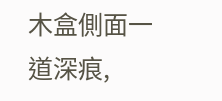木盒側面一道深痕,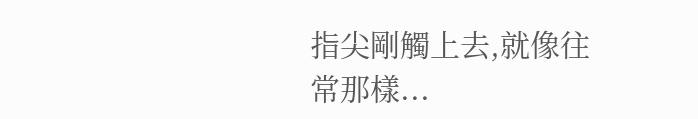指尖剛觸上去,就像往常那樣...